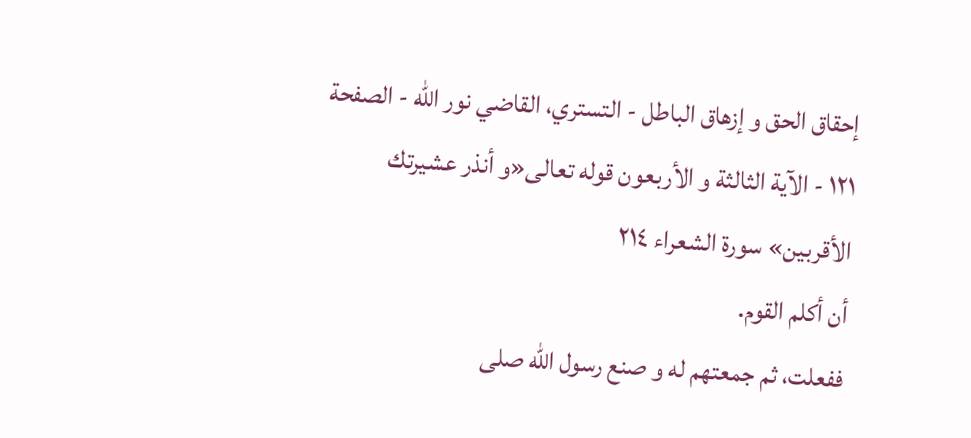إحقاق الحق و إزهاق الباطل - التستري، القاضي نور الله - الصفحة ١٢١ - الآية الثالثة و الأربعون قوله تعالى«و أنذر عشيرتك الأقربين» سورة الشعراء ٢١٤
أن أكلم القوم.
ففعلت، ثم جمعتهم له و صنع رسول اللّه صلى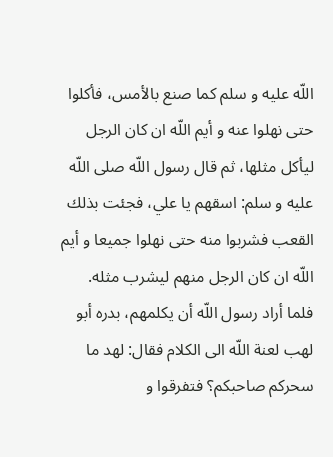اللّه عليه و سلم كما صنع بالأمس، فأكلوا حتى نهلوا عنه و أيم اللّه ان كان الرجل ليأكل مثلها، ثم قال رسول اللّه صلى اللّه عليه و سلم: اسقهم يا علي، فجئت بذلك القعب فشربوا منه حتى نهلوا جميعا و أيم اللّه ان كان الرجل منهم ليشرب مثله.
فلما أراد رسول اللّه أن يكلمهم، بدره أبو لهب لعنة اللّه الى الكلام فقال: لهد ما سحركم صاحبكم؟ فتفرقوا و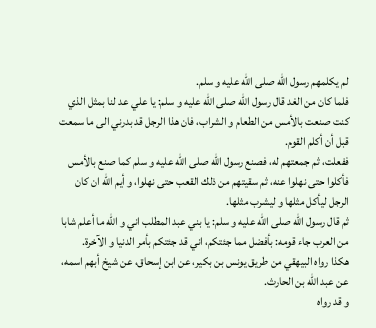لم يكلمهم رسول اللّه صلى اللّه عليه و سلم.
فلما كان من الغد قال رسول اللّه صلى اللّه عليه و سلم: يا علي عد لنا بمثل الذي كنت صنعت بالأمس من الطعام و الشراب، فان هذا الرجل قد بدرني الى ما سمعت قبل أن أكلم القوم.
ففعلت، ثم جمعتهم له، فصنع رسول اللّه صلى اللّه عليه و سلم كما صنع بالأمس فأكلوا حتى نهلوا عنه، ثم سقيتهم من ذلك القعب حتى نهلوا، و أيم اللّه ان كان الرجل ليأكل مثلها و ليشرب مثلها.
ثم قال رسول اللّه صلى اللّه عليه و سلم: يا بني عبد المطلب اني و اللّه ما أعلم شابا من العرب جاء قومه: بأفضل مما جئتكم، اني قد جئتكم بأمر الدنيا و الآخرة.
هكذا رواه البيهقي من طريق يونس بن بكير، عن ابن إسحاق، عن شيخ أبهم اسمه، عن عبد اللّه بن الحارث.
و قد رواه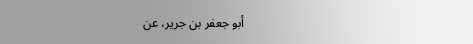أبو جعفر بن جرير، عن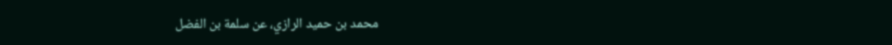محمد بن حميد الرازي، عن سلمة بن الفضل